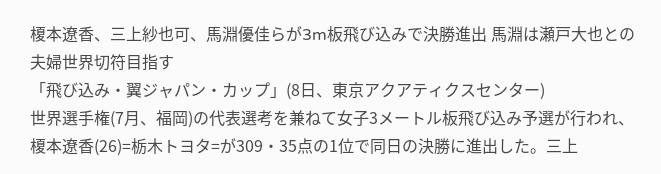榎本遼香、三上紗也可、馬淵優佳らが3m板飛び込みで決勝進出 馬淵は瀬戸大也との夫婦世界切符目指す
「飛び込み・翼ジャパン・カップ」(8日、東京アクアティクスセンター)
世界選手権(7月、福岡)の代表選考を兼ねて女子3メートル板飛び込み予選が行われ、榎本遼香(26)=栃木トヨタ=が309・35点の1位で同日の決勝に進出した。三上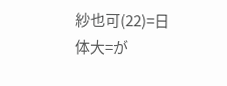紗也可(22)=日体大=が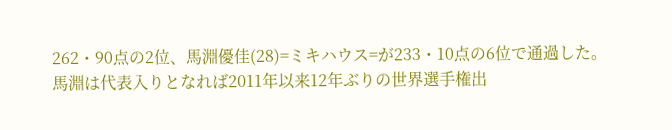262・90点の2位、馬淵優佳(28)=ミキハウス=が233・10点の6位で通過した。
馬淵は代表入りとなれば2011年以来12年ぶりの世界選手権出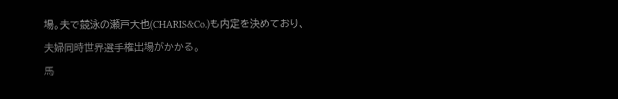場。夫で競泳の瀬戸大也(CHARIS&Co.)も内定を決めており、夫婦同時世界選手権出場がかかる。
馬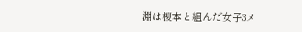淵は榎本と組んだ女子3メ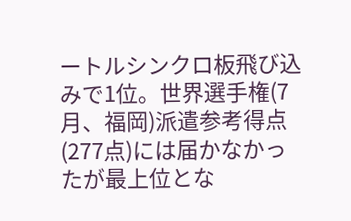ートルシンクロ板飛び込みで1位。世界選手権(7月、福岡)派遣参考得点(277点)には届かなかったが最上位とな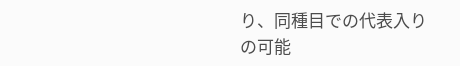り、同種目での代表入りの可能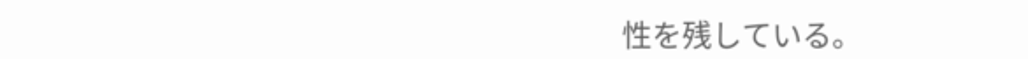性を残している。